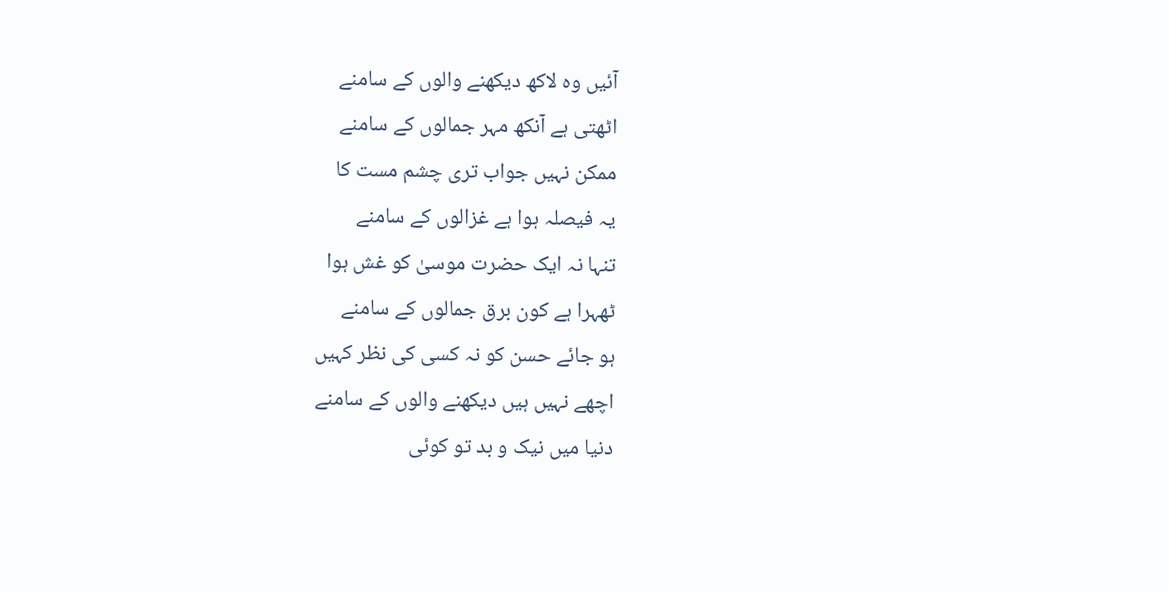آئیں وہ لاکھ دیکھنے والوں کے سامنے
اٹھتی ہے آنکھ مہر جمالوں کے سامنے
ممکن نہیں جواب تری چشم مست کا
یہ فیصلہ ہوا ہے غزالوں کے سامنے
تنہا نہ ایک حضرت موسیٰ کو غش ہوا
ٹھہرا ہے کون برق جمالوں کے سامنے
ہو جائے حسن کو نہ کسی کی نظر کہیں
اچھے نہیں ہیں دیکھنے والوں کے سامنے
دنیا میں نیک و بد تو کوئی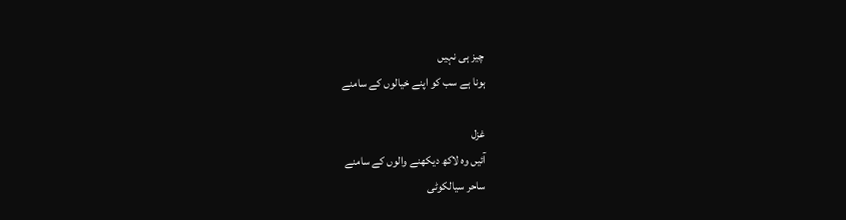چیز ہی نہیں
ہونا ہے سب کو اپنے خیالوں کے سامنے

غزل
آئیں وہ لاکھ دیکھنے والوں کے سامنے
ساحر سیالکوٹی